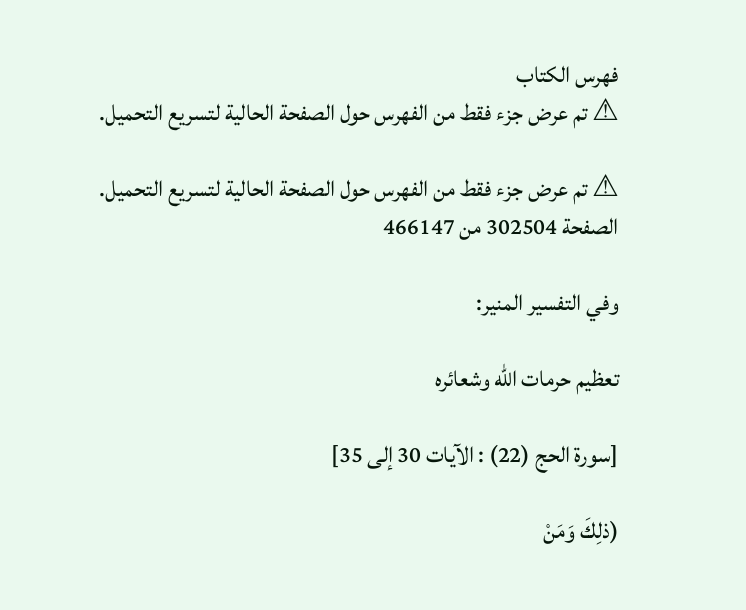فهرس الكتاب
⚠ تم عرض جزء فقط من الفهرس حول الصفحة الحالية لتسريع التحميل.

⚠ تم عرض جزء فقط من الفهرس حول الصفحة الحالية لتسريع التحميل.
الصفحة 302504 من 466147

وفي التفسير المنير:

تعظيم حرمات الله وشعائره

[سورة الحج (22) : الآيات 30 إلى 35]

(ذلِكَ وَمَنْ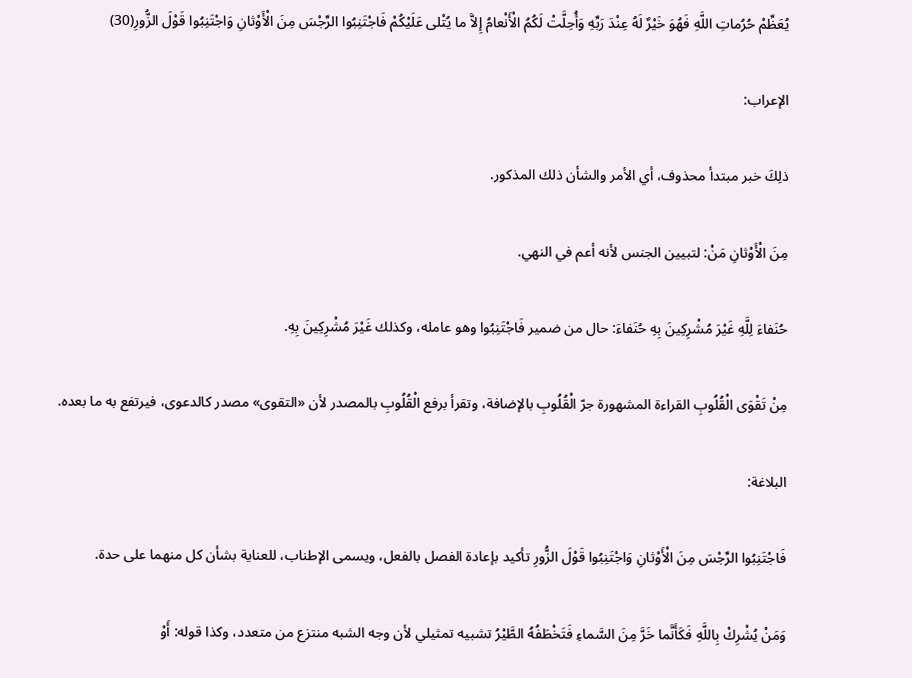يُعَظِّمْ حُرُماتِ اللَّهِ فَهُوَ خَيْرٌ لَهُ عِنْدَ رَبِّهِ وَأُحِلَّتْ لَكُمُ الْأَنْعامُ إِلاَّ ما يُتْلى عَلَيْكُمْ فَاجْتَنِبُوا الرِّجْسَ مِنَ الْأَوْثانِ وَاجْتَنِبُوا قَوْلَ الزُّورِ(30)

الإعراب:

ذلِكَ خبر مبتدأ محذوف، أي الأمر والشأن ذلك المذكور.

مِنَ الْأَوْثانِ مَنْ: لتبيين الجنس لأنه أعم في النهي.

حُنَفاءَ لِلَّهِ غَيْرَ مُشْرِكِينَ بِهِ حُنَفاءَ: حال من ضمير فَاجْتَنِبُوا وهو عامله، وكذلك غَيْرَ مُشْرِكِينَ بِهِ.

مِنْ تَقْوَى الْقُلُوبِ القراءة المشهورة جرّ الْقُلُوبِ بالإضافة، وتقرأ برفع الْقُلُوبِ بالمصدر لأن «التقوى» مصدر كالدعوى، فيرتفع به ما بعده.

البلاغة:

فَاجْتَنِبُوا الرِّجْسَ مِنَ الْأَوْثانِ وَاجْتَنِبُوا قَوْلَ الزُّورِ تأكيد بإعادة الفصل بالفعل، ويسمى الإطناب، للعناية بشأن كل منهما على حدة.

وَمَنْ يُشْرِكْ بِاللَّهِ فَكَأَنَّما خَرَّ مِنَ السَّماءِ فَتَخْطَفُهُ الطَّيْرُ تشبيه تمثيلي لأن وجه الشبه منتزع من متعدد، وكذا قوله: أَوْ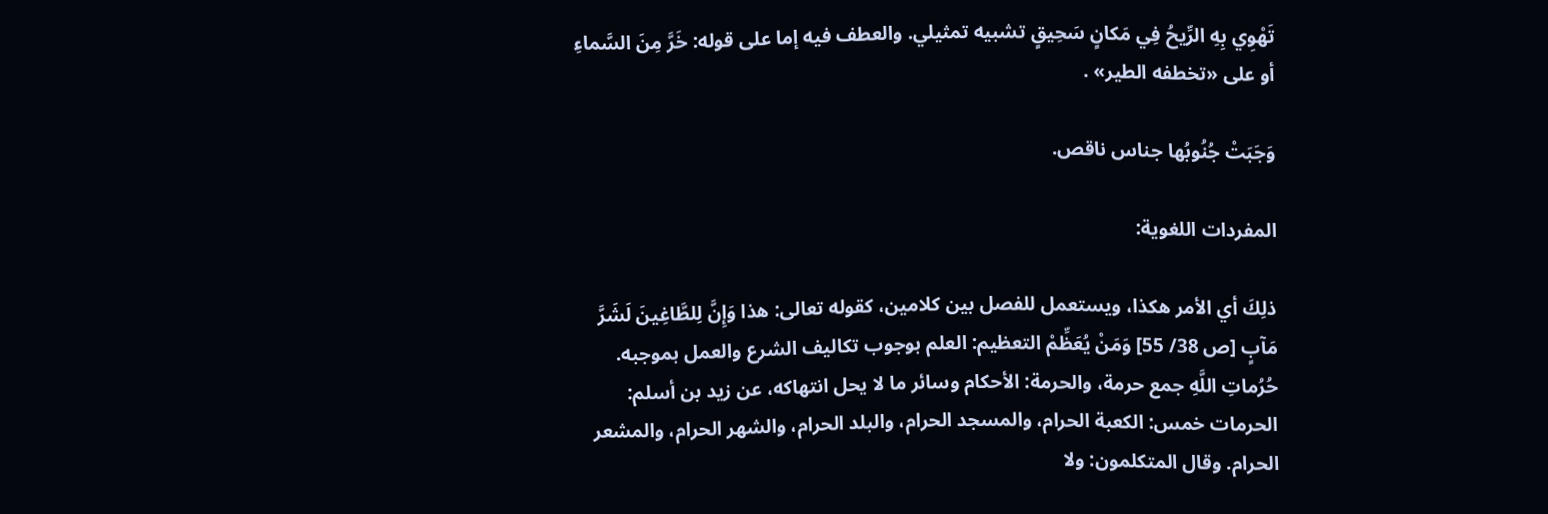تَهْوِي بِهِ الرِّيحُ فِي مَكانٍ سَحِيقٍ تشبيه تمثيلي. والعطف فيه إما على قوله: خَرَّ مِنَ السَّماءِ أو على «تخطفه الطير» .

وَجَبَتْ جُنُوبُها جناس ناقص.

المفردات اللغوية:

ذلِكَ أي الأمر هكذا، ويستعمل للفصل بين كلامين، كقوله تعالى: هذا وَإِنَّ لِلطَّاغِينَ لَشَرَّ مَآبٍ [ص 38/ 55] وَمَنْ يُعَظِّمْ التعظيم: العلم بوجوب تكاليف الشرع والعمل بموجبه. حُرُماتِ اللَّهِ جمع حرمة، والحرمة: الأحكام وسائر ما لا يحل انتهاكه، عن زيد بن أسلم: الحرمات خمس: الكعبة الحرام، والمسجد الحرام، والبلد الحرام، والشهر الحرام، والمشعر الحرام. وقال المتكلمون: ولا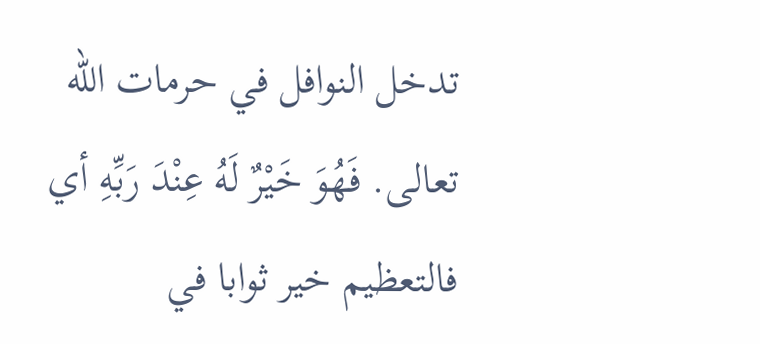تدخل النوافل في حرمات الله تعالى. فَهُوَ خَيْرٌ لَهُ عِنْدَ رَبِّهِ أي فالتعظيم خير ثوابا في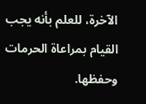الآخرة، للعلم بأنه يجب القيام بمراعاة الحرمات وحفظها.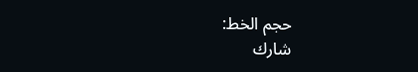حجم الخط:
شارك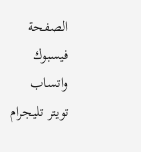الصفحة
فيسبوك واتساب تويتر تليجرام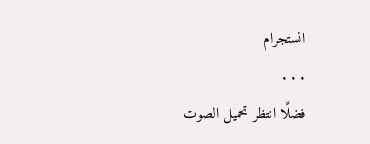انستجرام
. . .
فضلًا انتظر تحميل الصوت